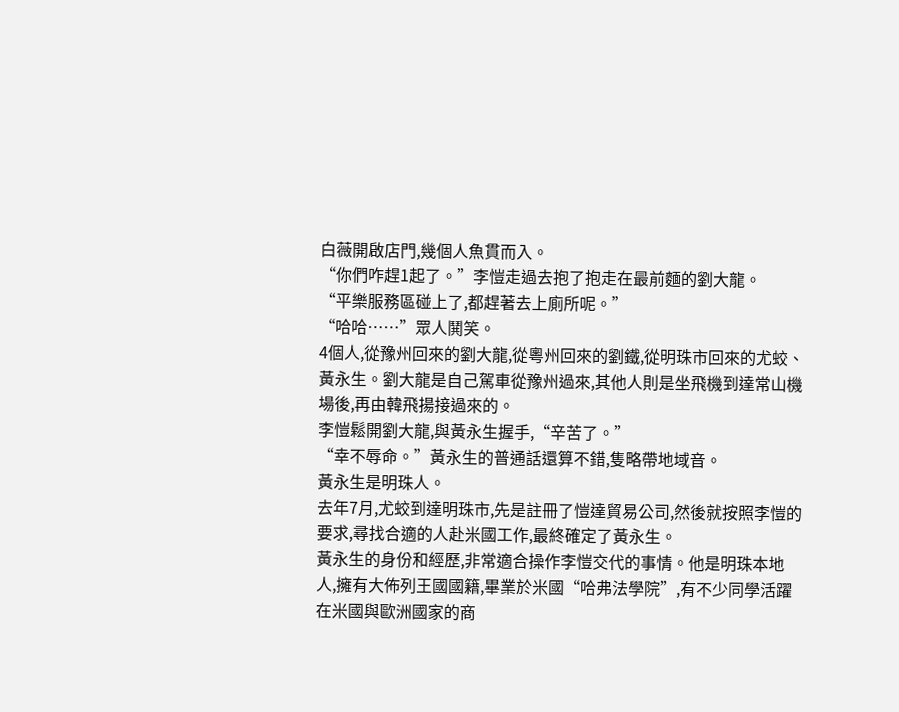白薇開啟店門,幾個人魚貫而入。
“你們咋趕1起了。”李愷走過去抱了抱走在最前麵的劉大龍。
“平樂服務區碰上了,都趕著去上廁所呢。”
“哈哈……”眾人鬨笑。
4個人,從豫州回來的劉大龍,從粵州回來的劉鐵,從明珠市回來的尤蛟、黃永生。劉大龍是自己駕車從豫州過來,其他人則是坐飛機到達常山機場後,再由韓飛揚接過來的。
李愷鬆開劉大龍,與黃永生握手,“辛苦了。”
“幸不辱命。”黃永生的普通話還算不錯,隻略帶地域音。
黃永生是明珠人。
去年7月,尤蛟到達明珠市,先是註冊了愷達貿易公司,然後就按照李愷的要求,尋找合適的人赴米國工作,最終確定了黃永生。
黃永生的身份和經歷,非常適合操作李愷交代的事情。他是明珠本地人,擁有大佈列王國國籍,畢業於米國“哈弗法學院”,有不少同學活躍在米國與歐洲國家的商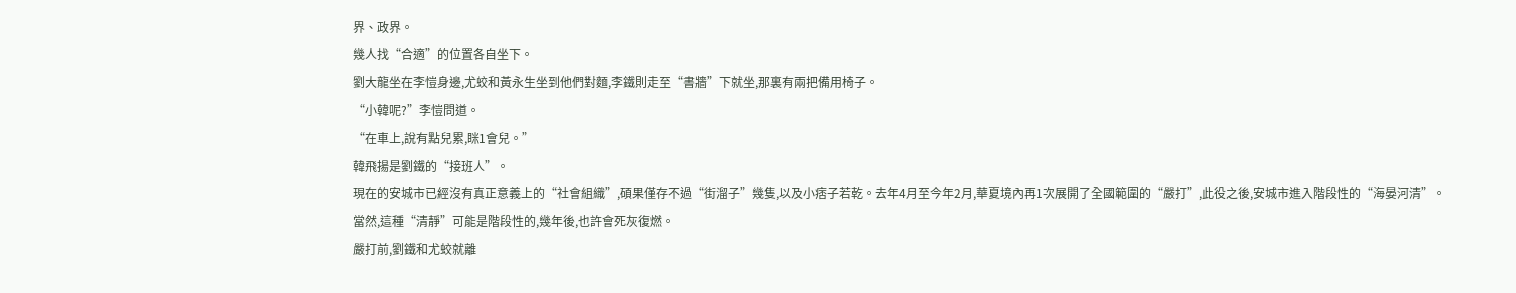界、政界。
幾人找“合適”的位置各自坐下。
劉大龍坐在李愷身邊,尤蛟和黃永生坐到他們對麵,李鐵則走至“書牆”下就坐,那裏有兩把備用椅子。
“小韓呢?”李愷問道。
“在車上,說有點兒累,眯1會兒。”
韓飛揚是劉鐵的“接班人”。
現在的安城市已經沒有真正意義上的“社會組織”,碩果僅存不過“街溜子”幾隻,以及小痞子若乾。去年4月至今年2月,華夏境內再1次展開了全國範圍的“嚴打”,此役之後,安城市進入階段性的“海晏河清”。
當然,這種“清靜”可能是階段性的,幾年後,也許會死灰復燃。
嚴打前,劉鐵和尤蛟就離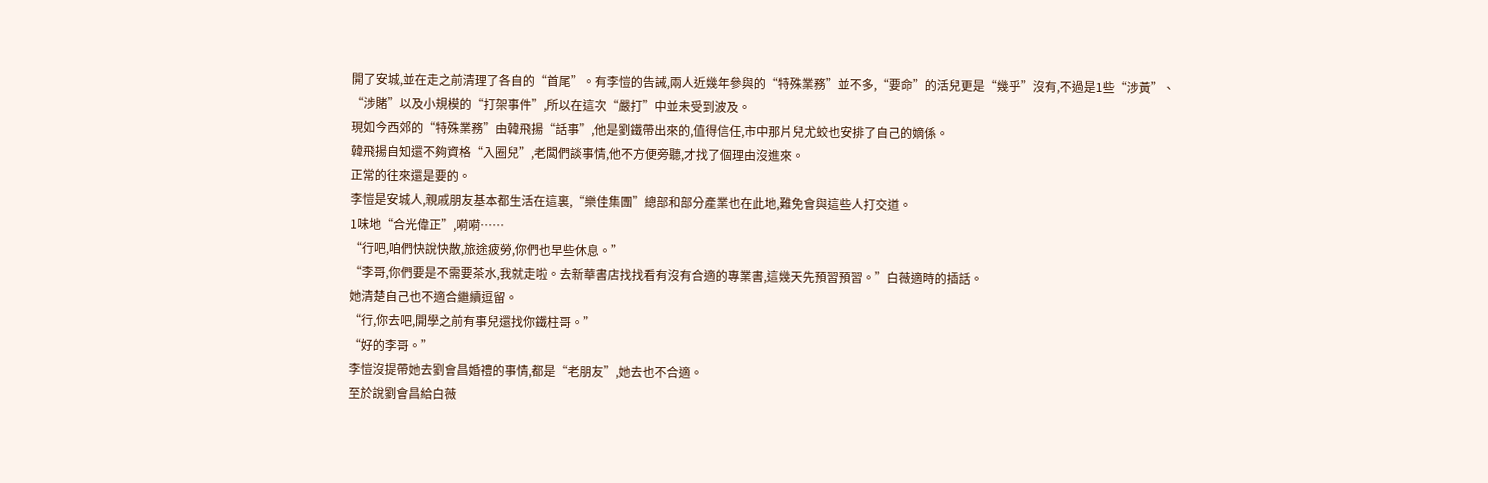開了安城,並在走之前清理了各自的“首尾”。有李愷的告誡,兩人近幾年參與的“特殊業務”並不多,“要命”的活兒更是“幾乎”沒有,不過是1些“涉黃”、“涉賭”以及小規模的“打架事件”,所以在這次“嚴打”中並未受到波及。
現如今西郊的“特殊業務”由韓飛揚“話事”,他是劉鐵帶出來的,值得信任,市中那片兒尤蛟也安排了自己的嫡係。
韓飛揚自知還不夠資格“入圈兒”,老闆們談事情,他不方便旁聽,才找了個理由沒進來。
正常的往來還是要的。
李愷是安城人,親戚朋友基本都生活在這裏,“樂佳集團”總部和部分產業也在此地,難免會與這些人打交道。
1味地“合光偉正”,嗬嗬……
“行吧,咱們快說快散,旅途疲勞,你們也早些休息。”
“李哥,你們要是不需要茶水,我就走啦。去新華書店找找看有沒有合適的專業書,這幾天先預習預習。”白薇適時的插話。
她清楚自己也不適合繼續逗留。
“行,你去吧,開學之前有事兒還找你鐵柱哥。”
“好的李哥。”
李愷沒提帶她去劉會昌婚禮的事情,都是“老朋友”,她去也不合適。
至於說劉會昌給白薇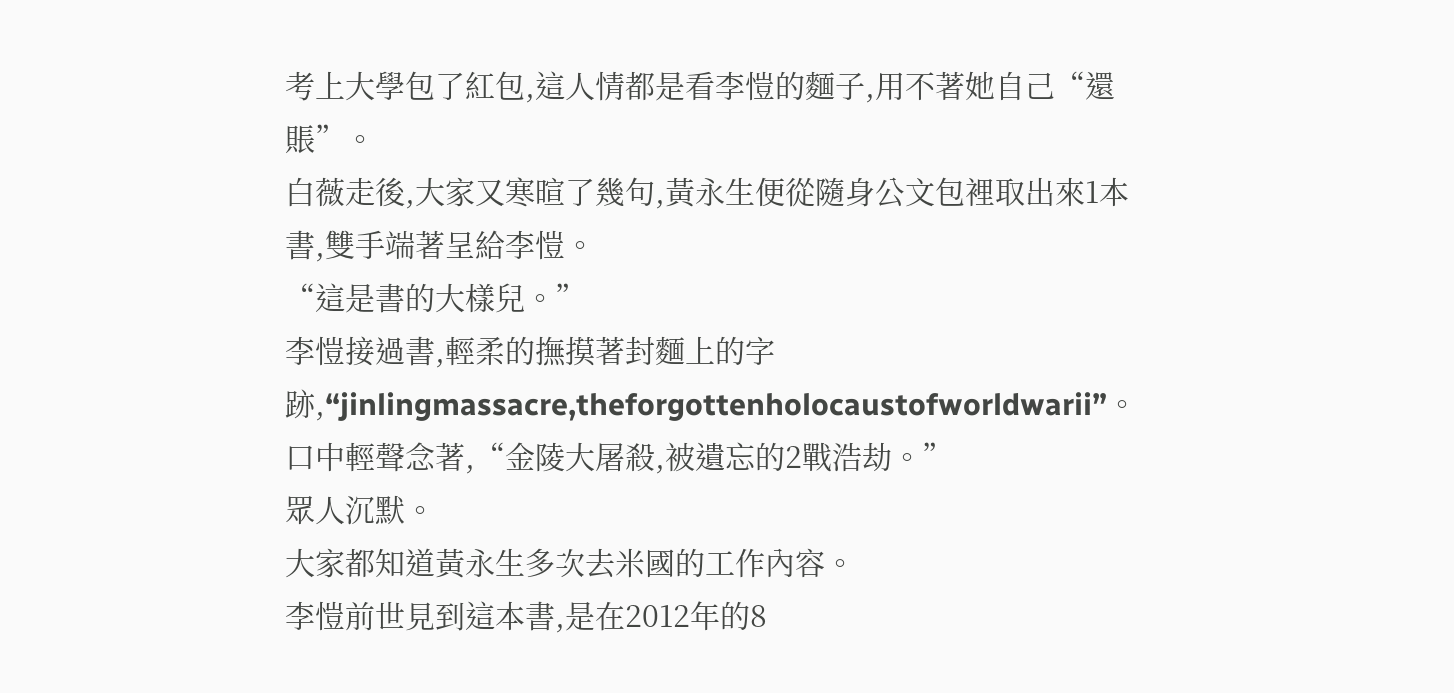考上大學包了紅包,這人情都是看李愷的麵子,用不著她自己“還賬”。
白薇走後,大家又寒暄了幾句,黃永生便從隨身公文包裡取出來1本書,雙手端著呈給李愷。
“這是書的大樣兒。”
李愷接過書,輕柔的撫摸著封麵上的字跡,“jinlingmassacre,theforgottenholocaustofworldwarii”。
口中輕聲念著,“金陵大屠殺,被遺忘的2戰浩劫。”
眾人沉默。
大家都知道黃永生多次去米國的工作內容。
李愷前世見到這本書,是在2012年的8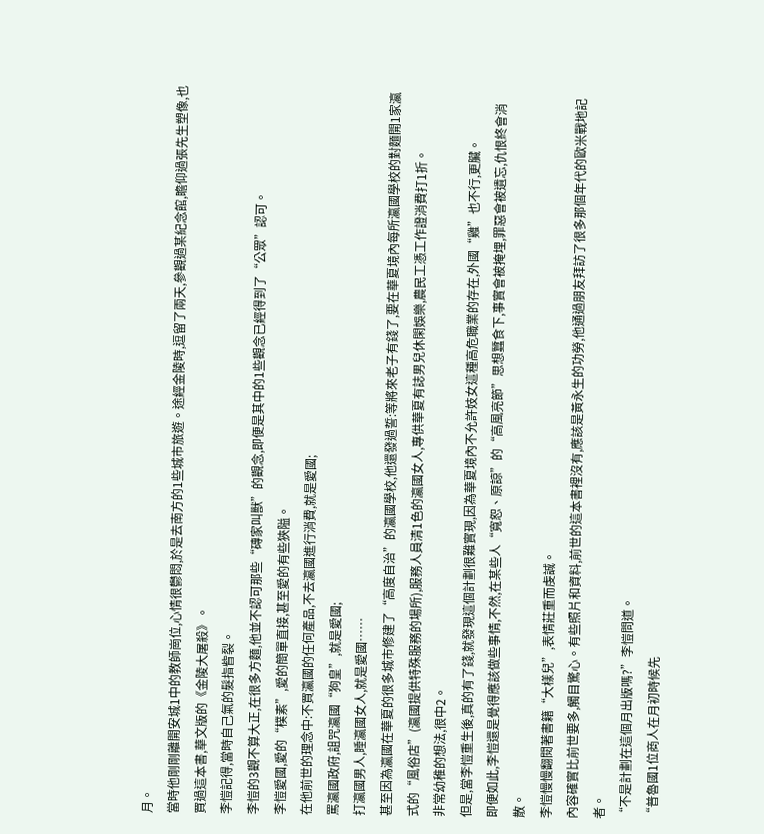月。
當時他剛剛離開安城1中的教師崗位,心情很鬱悶,於是去南方的1些城市旅遊。途經金陵時,逗留了兩天,參觀過某紀念館,瞻仰過張先生塑像,也買過這本書,華文版的《金陵大屠殺》。
李愷記得,當時自己氣的髮指眥裂。
李愷的3觀不算大正,在很多方麵,他並不認可那些“磚家叫獸”的觀念,即便是其中的1些觀念已經得到了“公眾”認可。
李愷愛國,愛的“樸素”,愛的簡單直接,甚至愛的有些狹隘。
在他前世的理念中:不買瀛國的任何產品,不去瀛國進行消費,就是愛國;
罵瀛國政府,詛咒瀛國“狗皇”,就是愛國;
打瀛國男人,睡瀛國女人,就是愛國……
甚至因為瀛國在華夏的很多城市修建了“高度自治”的瀛國學校,他還發過誓:等將來老子有錢了,要在華夏境內每所瀛國學校的對麵開1家瀛式的“風俗店”(瀛國提供特殊服務的場所),服務人員清1色的瀛國女人,專供華夏有誌男兒休閑娛樂,農民工憑工作證消費打1折。
非常幼稚的想法,很中2。
但是,當李愷重生後,真的有了錢,就發現這個計劃很難實現,因為華夏境內不允許妓女這種高危職業的存在,外國“雞”也不行,更臟。
即便如此,李愷還是覺得應該做些事情,不然,在某些人“寬恕、原諒”的“高風亮節”思想蠶食下,事實會被掩埋,罪惡會被遺忘,仇恨終會消散。
李愷慢慢翻閱著書籍“大樣兒”,表情莊重而虔誠。
內容確實比前世要多,觸目驚心。有些照片和資料,前世的這本書裡沒有,應該是黃永生的功勞,他通過朋友拜訪了很多那個年代的歐米戰地記者。
“不是計劃在這個月出版嗎?”李愷問道。
“普魯國1位商人在月初時候先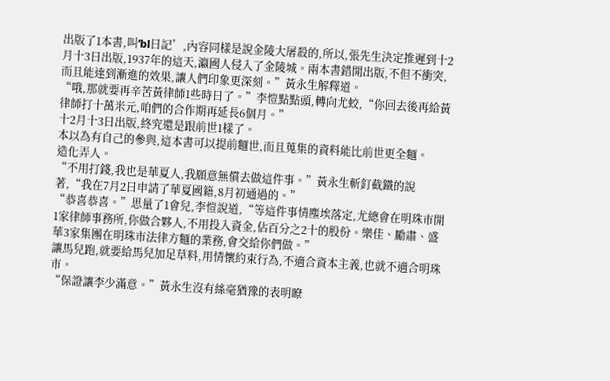出版了1本書,叫‘bl日記’,內容同樣是說金陵大屠殺的,所以,張先生決定推遲到十2月十3日出版,1937年的這天,瀛國人侵入了金陵城。兩本書錯開出版,不但不衝突,而且能達到漸進的效果,讓人們印象更深刻。”黃永生解釋道。
“哦,那就要再辛苦黃律師1些時日了。”李愷點點頭,轉向尤蛟,“你回去後再給黃律師打十萬米元,咱們的合作期再延長6個月。”
十2月十3日出版,終究還是跟前世1樣了。
本以為有自己的參與,這本書可以提前麵世,而且蒐集的資料能比前世更全麵。
造化弄人。
“不用打錢,我也是華夏人,我願意無償去做這件事。”黃永生斬釘截鐵的說著,“我在7月2日申請了華夏國籍,8月初通過的。”
“恭喜恭喜。”思量了1會兒,李愷說道,“等這件事情塵埃落定,尤總會在明珠市開1家律師事務所,你做合夥人,不用投入資金,佔百分之2十的股份。樂佳、勵肅、盛華3家集團在明珠市法律方麵的業務,會交給你們做。”
讓馬兒跑,就要給馬兒加足草料,用情懷約束行為,不適合資本主義,也就不適合明珠市。
“保證讓李少滿意。”黃永生沒有絲毫猶豫的表明瞭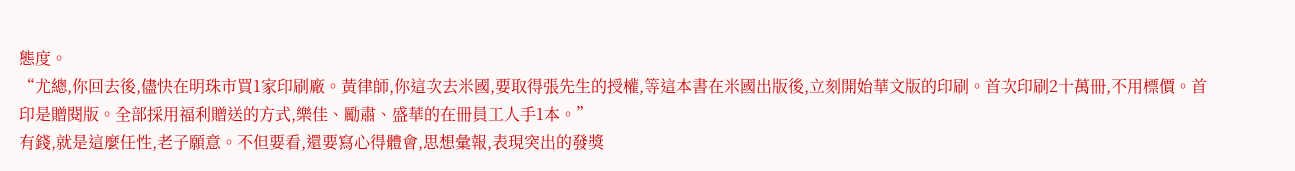態度。
“尤總,你回去後,儘快在明珠市買1家印刷廠。黃律師,你這次去米國,要取得張先生的授權,等這本書在米國出版後,立刻開始華文版的印刷。首次印刷2十萬冊,不用標價。首印是贈閱版。全部採用福利贈送的方式,樂佳、勵肅、盛華的在冊員工人手1本。”
有錢,就是這麼任性,老子願意。不但要看,還要寫心得體會,思想彙報,表現突出的發獎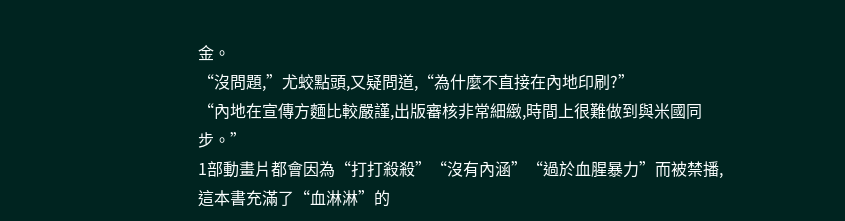金。
“沒問題,”尤蛟點頭,又疑問道,“為什麼不直接在內地印刷?”
“內地在宣傳方麵比較嚴謹,出版審核非常細緻,時間上很難做到與米國同步。”
1部動畫片都會因為“打打殺殺”“沒有內涵”“過於血腥暴力”而被禁播,這本書充滿了“血淋淋”的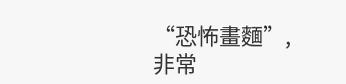“恐怖畫麵”,非常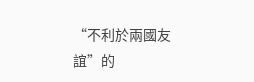“不利於兩國友誼”的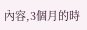內容,3個月的時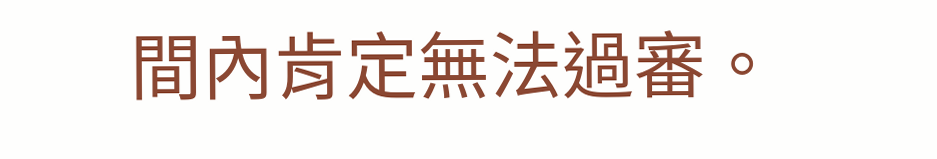間內肯定無法過審。